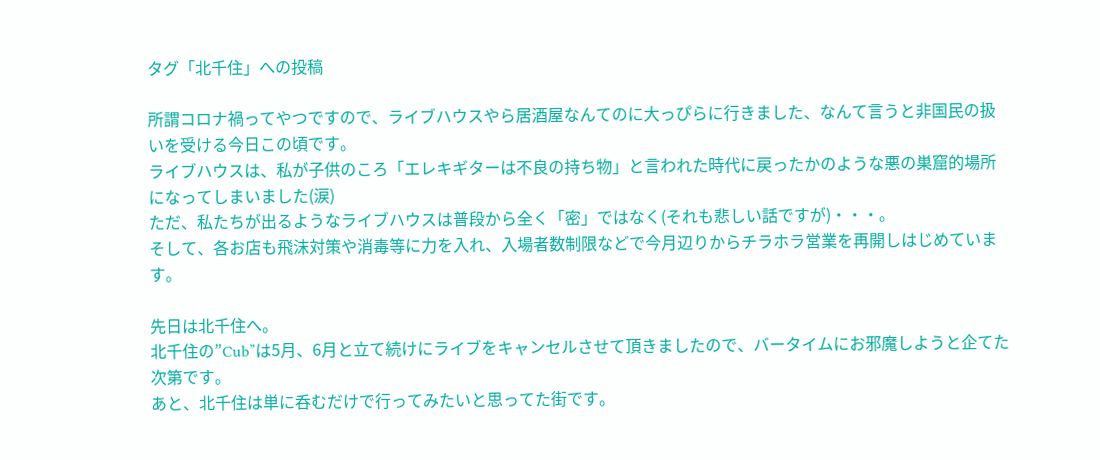タグ「北千住」への投稿

所謂コロナ禍ってやつですので、ライブハウスやら居酒屋なんてのに大っぴらに行きました、なんて言うと非国民の扱いを受ける今日この頃です。
ライブハウスは、私が子供のころ「エレキギターは不良の持ち物」と言われた時代に戻ったかのような悪の巣窟的場所になってしまいました(涙)
ただ、私たちが出るようなライブハウスは普段から全く「密」ではなく(それも悲しい話ですが)・・・。
そして、各お店も飛沫対策や消毒等に力を入れ、入場者数制限などで今月辺りからチラホラ営業を再開しはじめています。

先日は北千住へ。
北千住の”Cub”は5月、6月と立て続けにライブをキャンセルさせて頂きましたので、バータイムにお邪魔しようと企てた次第です。
あと、北千住は単に呑むだけで行ってみたいと思ってた街です。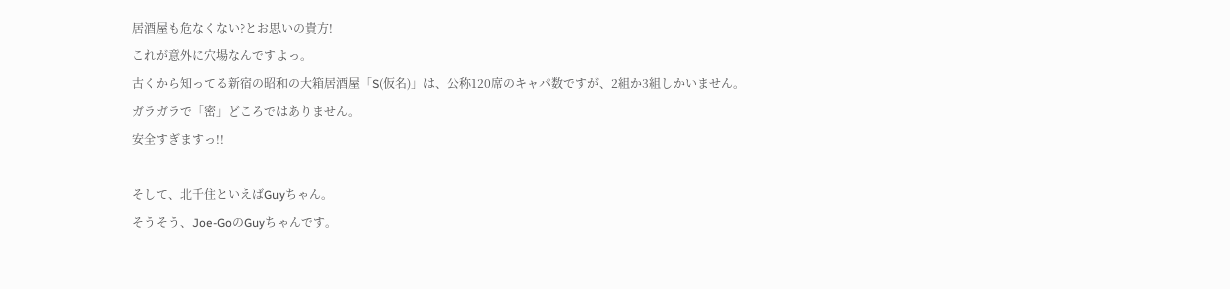居酒屋も危なくない?とお思いの貴方!
これが意外に穴場なんですよっ。
古くから知ってる新宿の昭和の大箱居酒屋「S(仮名)」は、公称120席のキャパ数ですが、2組か3組しかいません。
ガラガラで「密」どころではありません。
安全すぎますっ!!

そして、北千住といえばGuyちゃん。
そうそう、Joe-GoのGuyちゃんです。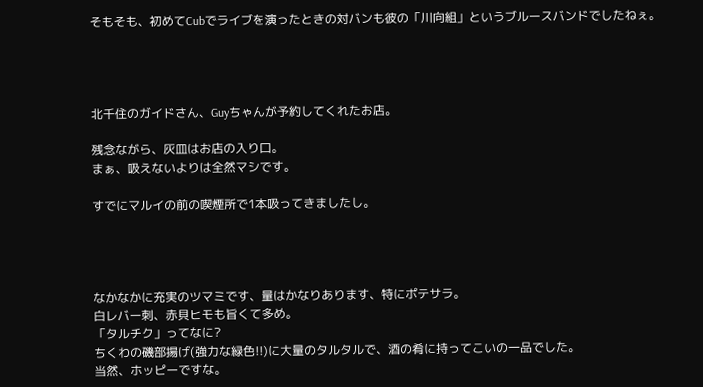そもそも、初めてCubでライブを演ったときの対バンも彼の「川向組」というブルースバンドでしたねぇ。




北千住のガイドさん、Guyちゃんが予約してくれたお店。

残念ながら、灰皿はお店の入り口。
まぁ、吸えないよりは全然マシです。

すでにマルイの前の喫煙所で1本吸ってきましたし。




なかなかに充実のツマミです、量はかなりあります、特にポテサラ。
白レバー刺、赤貝ヒモも旨くて多め。
「タルチク」ってなに?
ちくわの磯部揚げ(強力な緑色!!)に大量のタルタルで、酒の肴に持ってこいの一品でした。
当然、ホッピーですな。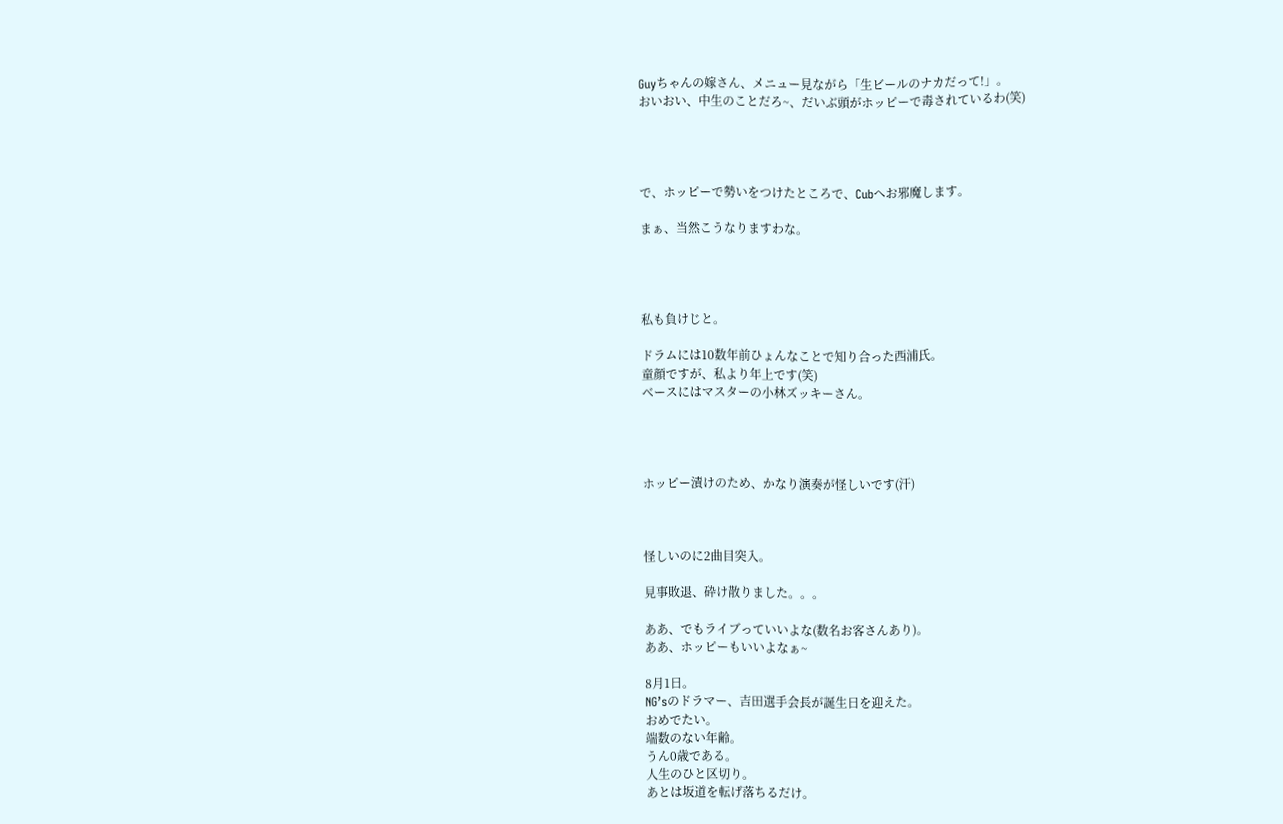Guyちゃんの嫁さん、メニュー見ながら「生ビールのナカだって!」。
おいおい、中生のことだろ~、だいぶ頭がホッピーで毒されているわ(笑)




で、ホッピーで勢いをつけたところで、Cubへお邪魔します。

まぁ、当然こうなりますわな。




私も負けじと。

ドラムには10数年前ひょんなことで知り合った西浦氏。
童顔ですが、私より年上です(笑)
ベースにはマスターの小林ズッキーさん。




ホッピー漬けのため、かなり演奏が怪しいです(汗)



怪しいのに2曲目突入。

見事敗退、砕け散りました。。。

ああ、でもライブっていいよな(数名お客さんあり)。
ああ、ホッピーもいいよなぁ~

8月1日。
NG’sのドラマー、吉田選手会長が誕生日を迎えた。
おめでたい。
端数のない年齢。
うん0歳である。
人生のひと区切り。
あとは坂道を転げ落ちるだけ。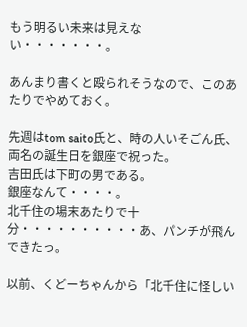もう明るい未来は見えない・・・・・・・。

あんまり書くと殴られそうなので、このあたりでやめておく。

先週はtom saito氏と、時の人いそごん氏、両名の誕生日を銀座で祝った。
吉田氏は下町の男である。
銀座なんて・・・・。
北千住の場末あたりで十分・・・・・・・・・・あ、パンチが飛んできたっ。

以前、くどーちゃんから「北千住に怪しい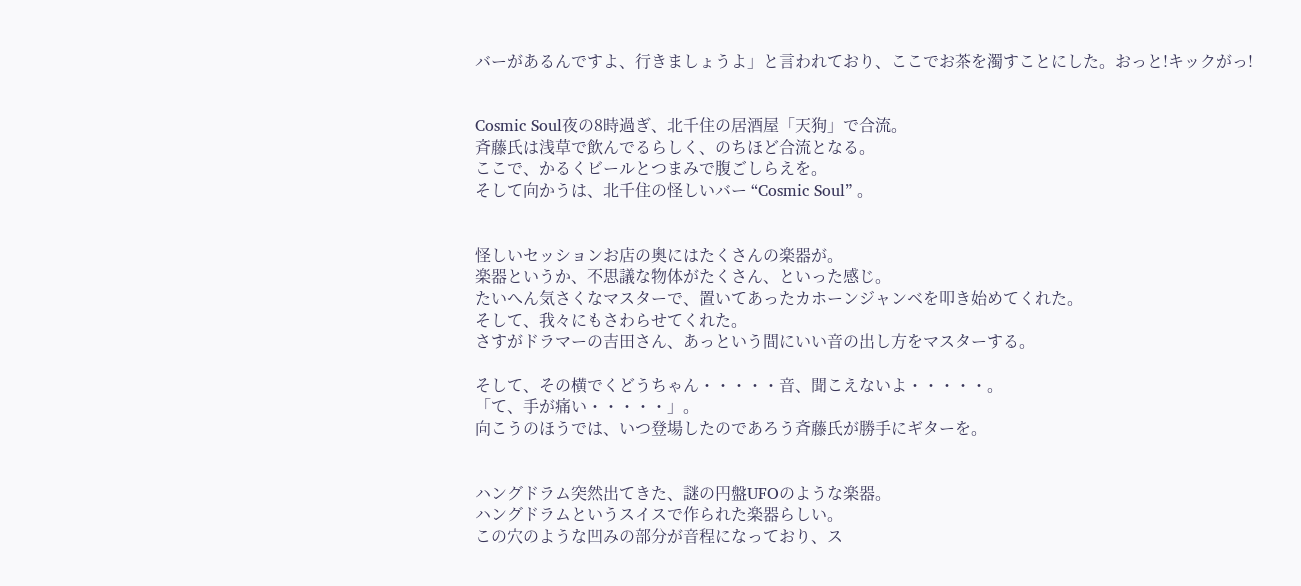バーがあるんですよ、行きましょうよ」と言われており、ここでお茶を濁すことにした。おっと!キックがっ!


Cosmic Soul夜の8時過ぎ、北千住の居酒屋「天狗」で合流。
斉藤氏は浅草で飲んでるらしく、のちほど合流となる。
ここで、かるくビールとつまみで腹ごしらえを。
そして向かうは、北千住の怪しいバー “Cosmic Soul” 。


怪しいセッションお店の奥にはたくさんの楽器が。
楽器というか、不思議な物体がたくさん、といった感じ。
たいへん気さくなマスターで、置いてあったカホーンジャンベを叩き始めてくれた。
そして、我々にもさわらせてくれた。
さすがドラマーの吉田さん、あっという間にいい音の出し方をマスターする。

そして、その横でくどうちゃん・・・・・音、聞こえないよ・・・・・。
「て、手が痛い・・・・・」。
向こうのほうでは、いつ登場したのであろう斉藤氏が勝手にギターを。


ハングドラム突然出てきた、謎の円盤UFOのような楽器。
ハングドラムというスイスで作られた楽器らしい。
この穴のような凹みの部分が音程になっており、ス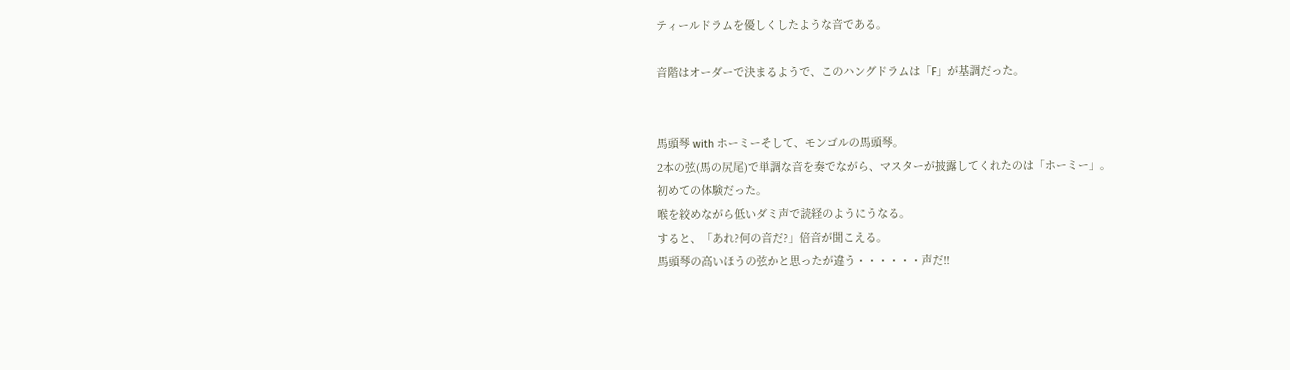ティールドラムを優しくしたような音である。

音階はオーダーで決まるようで、このハングドラムは「F」が基調だった。


馬頭琴 with ホーミーそして、モンゴルの馬頭琴。
2本の弦(馬の尻尾)で単調な音を奏でながら、マスターが披露してくれたのは「ホーミー」。
初めての体験だった。
喉を絞めながら低いダミ声で読経のようにうなる。
すると、「あれ?何の音だ?」倍音が聞こえる。
馬頭琴の高いほうの弦かと思ったが違う・・・・・・声だ!!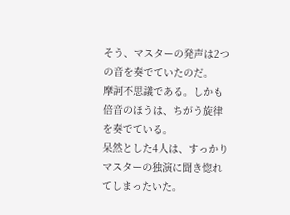そう、マスターの発声は2つの音を奏でていたのだ。
摩訶不思議である。しかも倍音のほうは、ちがう旋律を奏でている。
呆然とした4人は、すっかりマスターの独演に聞き惚れてしまったいた。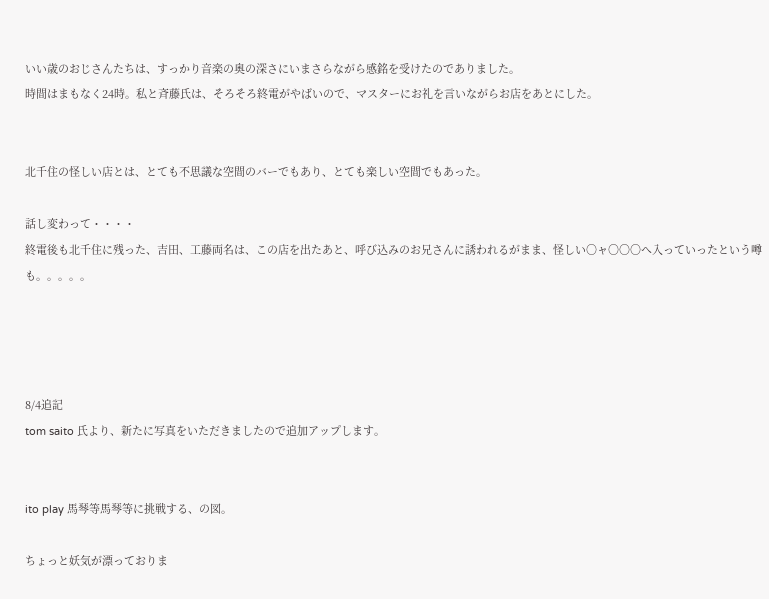いい歳のおじさんたちは、すっかり音楽の奥の深さにいまさらながら感銘を受けたのでありました。
時間はまもなく24時。私と斉藤氏は、そろそろ終電がやばいので、マスターにお礼を言いながらお店をあとにした。


北千住の怪しい店とは、とても不思議な空間のバーでもあり、とても楽しい空間でもあった。

話し変わって・・・・
終電後も北千住に残った、吉田、工藤両名は、この店を出たあと、呼び込みのお兄さんに誘われるがまま、怪しい〇ャ〇〇〇へ入っていったという噂も。。。。。




8/4追記
tom saito 氏より、新たに写真をいただきましたので追加アップします。


ito play 馬琴等馬琴等に挑戦する、の図。

ちょっと妖気が漂っておりま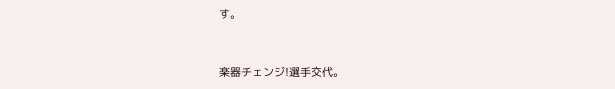す。


楽器チェンジ!選手交代。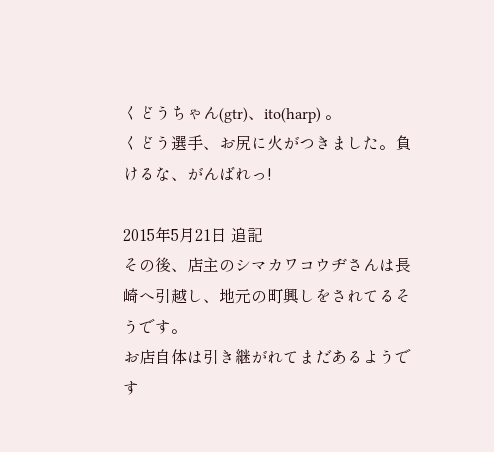くどうちゃん(gtr)、ito(harp) 。
くどう選手、お尻に火がつきました。負けるな、がんばれっ!

2015年5月21日 追記
その後、店主のシマカワコウヂさんは長崎へ引越し、地元の町興しをされてるそうです。
お店自体は引き継がれてまだあるようです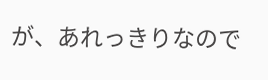が、あれっきりなので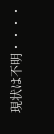現状は不明・・・・